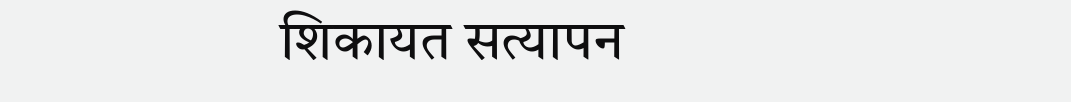शिकायत सत्यापन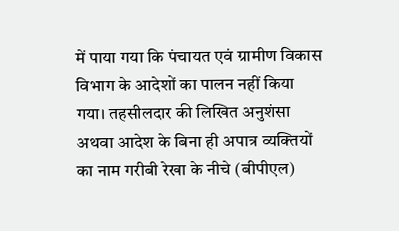में पाया गया कि पंचायत एवं ग्रामीण विकास विभाग के आदेशों का पालन नहीं किया गया। तहसीलदार की लिखित अनुशंसा अथवा आदेश के बिना ही अपात्र व्यक्तियों का नाम गरीबी रेखा के नीचे (बीपीएल)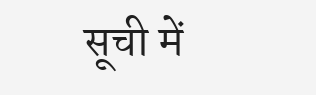सूची में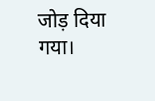जोड़ दिया गया।